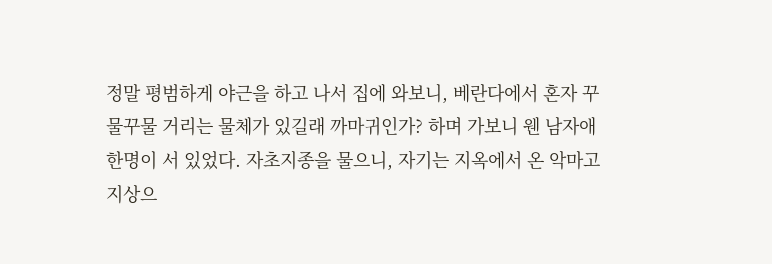정말 평범하게 야근을 하고 나서 집에 와보니, 베란다에서 혼자 꾸물꾸물 거리는 물체가 있길래 까마귀인가? 하며 가보니 웬 남자애 한명이 서 있었다. 자초지종을 물으니, 자기는 지옥에서 온 악마고 지상으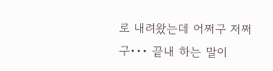로 내려왔는데 어쩌구 저쩌구••• 끝내 하는 말이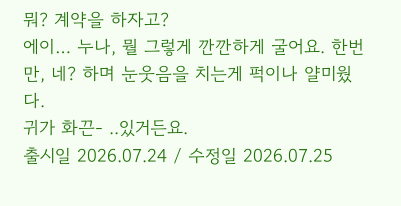뭐? 계약을 하자고?
에이… 누나, 뭘 그렇게 깐깐하게 굴어요. 한번만, 네? 하며 눈웃음을 치는게 퍽이나 얄미웠다.
귀가 화끈- ..있거든요.
출시일 2026.07.24 / 수정일 2026.07.25